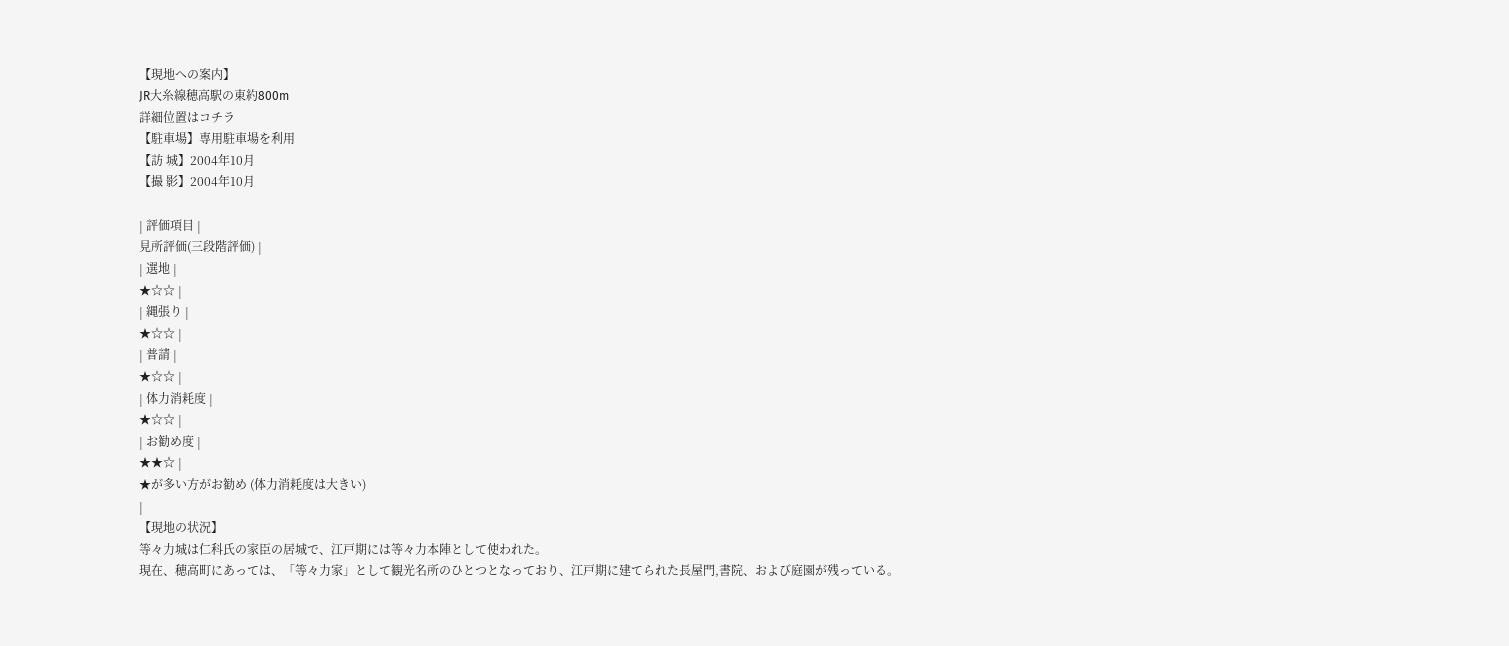【現地への案内】
JR大糸線穂高駅の東約800m
詳細位置はコチラ
【駐車場】専用駐車場を利用
【訪 城】2004年10月
【撮 影】2004年10月

| 評価項目 |
見所評価(三段階評価) |
| 選地 |
★☆☆ |
| 縄張り |
★☆☆ |
| 普請 |
★☆☆ |
| 体力消耗度 |
★☆☆ |
| お勧め度 |
★★☆ |
★が多い方がお勧め (体力消耗度は大きい)
|
【現地の状況】
等々力城は仁科氏の家臣の居城で、江戸期には等々力本陣として使われた。
現在、穂高町にあっては、「等々力家」として観光名所のひとつとなっており、江戸期に建てられた長屋門,書院、および庭園が残っている。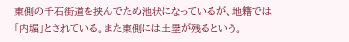東側の千石街道を挟んでため池状になっているが、地籍では「内堀」とされている。また東側には土塁が残るという。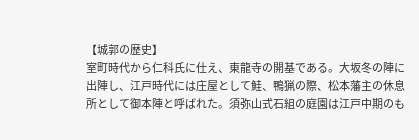【城郭の歴史】
室町時代から仁科氏に仕え、東龍寺の開基である。大坂冬の陣に出陣し、江戸時代には庄屋として鮭、鴨猟の際、松本藩主の休息所として御本陣と呼ばれた。須弥山式石組の庭園は江戸中期のも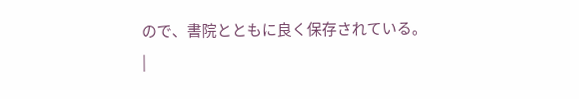ので、書院とともに良く保存されている。
|